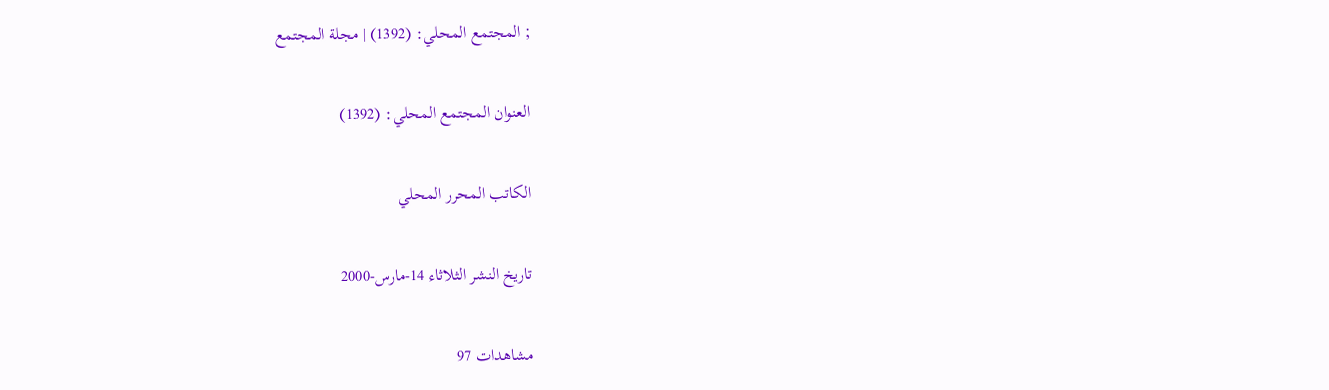; المجتمع المحلي: (1392) | مجلة المجتمع

العنوان المجتمع المحلي: (1392)

الكاتب المحرر المحلي

تاريخ النشر الثلاثاء 14-مارس-2000

مشاهدات 97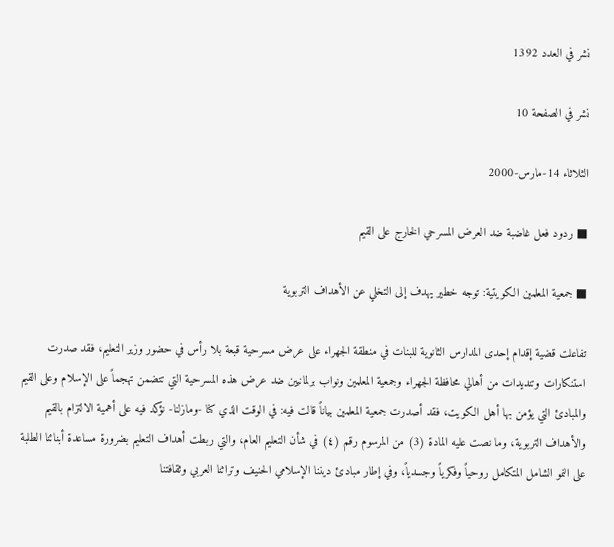نشر في العدد 1392

نشر في الصفحة 10

الثلاثاء 14-مارس-2000

■ ردود فعل غاضبة ضد العرض المسرحي الخارج على القيم

■ جمعية المعلمين الكويتية: توجه خطير يهدف إلى التخلي عن الأهداف التربوية

تفاعلت قضية إقدام إحدى المدارس الثانوية للبنات في منطقة الجهراء على عرض مسرحية قبعة بلا رأس في حضور وزير التعليم، فقد صدرت استنكارات وتنديدات من أهالي محافظة الجهراء وجمعية المعلمين ونواب برلمانيين ضد عرض هذه المسرحية التي تتضمن تهجماً على الإسلام وعلى القيم والمبادئ التي يؤمن بها أهل الكويت، فقد أصدرت جمعية المعلمين بياناً قالت فيه: في الوقت الذي كنا -ومازلنا- نؤكد فيه على أهمية الالتزام بالقيم والأهداف التربوية، وما نصت عليه المادة (3) من المرسوم رقم (٤) في شأن التعليم العام، والتي ربطت أهداف التعليم بضرورة مساعدة أبنائنا الطلبة على النمو الشامل المتكامل روحياً وفكرياً وجسدياً، وفي إطار مبادئ ديننا الإسلامي الحنيف وتراثنا العربي وثقافتنا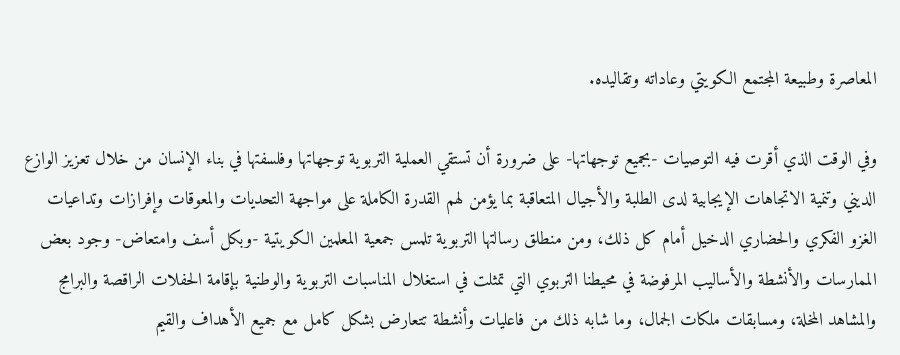المعاصرة وطبيعة المجتمع الكويتي وعاداته وتقاليده.

وفي الوقت الذي أقرت فيه التوصيات -بجميع توجهاتها- على ضرورة أن تستقي العملية التربوية توجهاتها وفلسفتها في بناء الإنسان من خلال تعزيز الوازع الديني وتنمية الاتجاهات الإيجابية لدى الطلبة والأجيال المتعاقبة بما يؤمن لهم القدرة الكاملة على مواجهة التحديات والمعوقات وإفرازات وتداعيات الغزو الفكري والحضاري الدخيل أمام كل ذلك، ومن منطلق رسالتها التربوية تلمس جمعية المعلمين الكويتية -وبكل أسف وامتعاض- وجود بعض الممارسات والأنشطة والأساليب المرفوضة في محيطنا التربوي التي تمثلت في استغلال المناسبات التربوية والوطنية بإقامة الحفلات الراقصة والبرامج والمشاهد المخلة، ومسابقات ملكات الجمال، وما شابه ذلك من فاعليات وأنشطة تتعارض بشكل كامل مع جميع الأهداف والقيم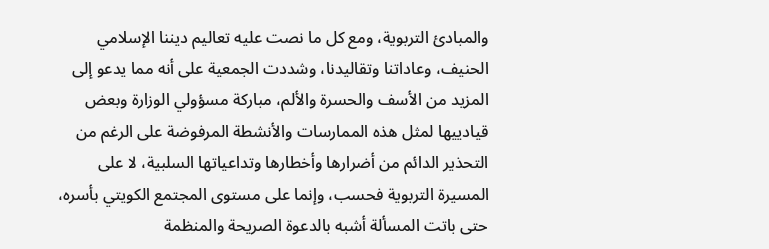والمبادئ التربوية، ومع كل ما نصت عليه تعاليم ديننا الإسلامي الحنيف، وعاداتنا وتقاليدنا، وشددت الجمعية على أنه مما يدعو إلى المزيد من الأسف والحسرة والألم، مباركة مسؤولي الوزارة وبعض قيادييها لمثل هذه الممارسات والأنشطة المرفوضة على الرغم من التحذير الدائم من أضرارها وأخطارها وتداعياتها السلبية، لا على المسيرة التربوية فحسب، وإنما على مستوى المجتمع الكويتي بأسره، حتى باتت المسألة أشبه بالدعوة الصريحة والمنظمة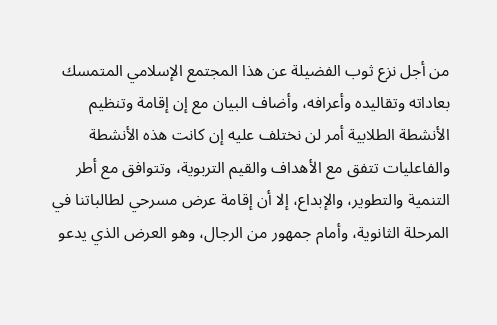من أجل نزع ثوب الفضيلة عن هذا المجتمع الإسلامي المتمسك بعاداته وتقاليده وأعرافه، وأضاف البيان مع إن إقامة وتنظيم الأنشطة الطلابية أمر لن نختلف عليه إن كانت هذه الأنشطة والفاعليات تتفق مع الأهداف والقيم التربوية، وتتوافق مع أطر التنمية والتطوير، والإبداع، إلا أن إقامة عرض مسرحي لطالباتنا في المرحلة الثانوية، وأمام جمهور من الرجال، وهو العرض الذي يدعو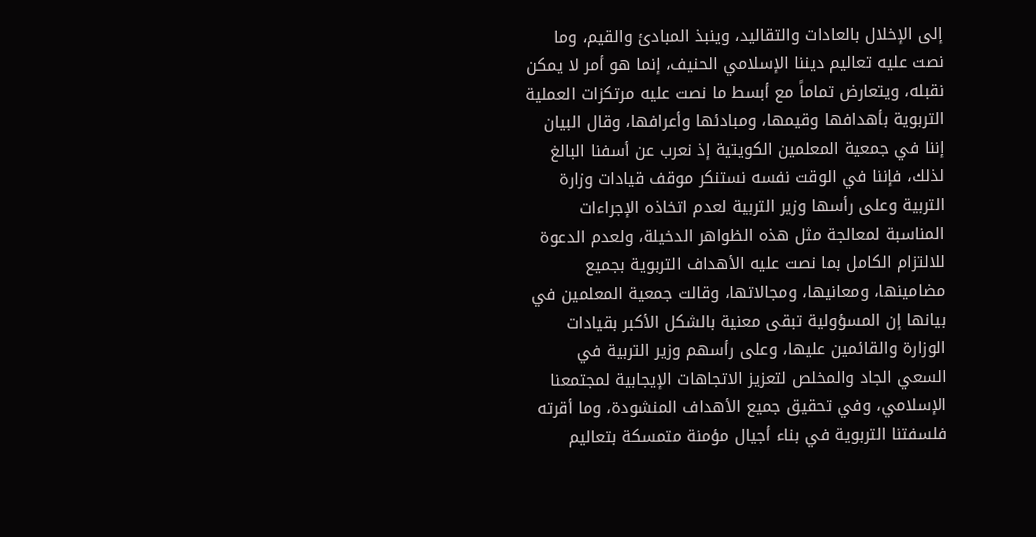إلى الإخلال بالعادات والتقاليد، وينبذ المبادئ والقيم، وما نصت عليه تعاليم ديننا الإسلامي الحنيف، إنما هو أمر لا يمكن نقبله، ويتعارض تماماً مع أبسط ما نصت عليه مرتكزات العملية التربوية بأهدافها وقيمها، ومبادئها وأعرافها، وقال البيان إننا في جمعية المعلمين الكويتية إذ نعرب عن أسفنا البالغ لذلك، فإننا في الوقت نفسه نستنكر موقف قيادات وزارة التربية وعلى رأسها وزير التربية لعدم اتخاذه الإجراءات المناسبة لمعالجة مثل هذه الظواهر الدخيلة، ولعدم الدعوة للالتزام الكامل بما نصت عليه الأهداف التربوية بجميع مضامينها، ومعانيها، ومجالاتها، وقالت جمعية المعلمين في بيانها إن المسؤولية تبقى معنية بالشكل الأكبر بقيادات الوزارة والقائمين عليها، وعلى رأسهم وزير التربية في السعي الجاد والمخلص لتعزيز الاتجاهات الإيجابية لمجتمعنا الإسلامي، وفي تحقيق جميع الأهداف المنشودة، وما أقرته فلسفتنا التربوية في بناء أجيال مؤمنة متمسكة بتعاليم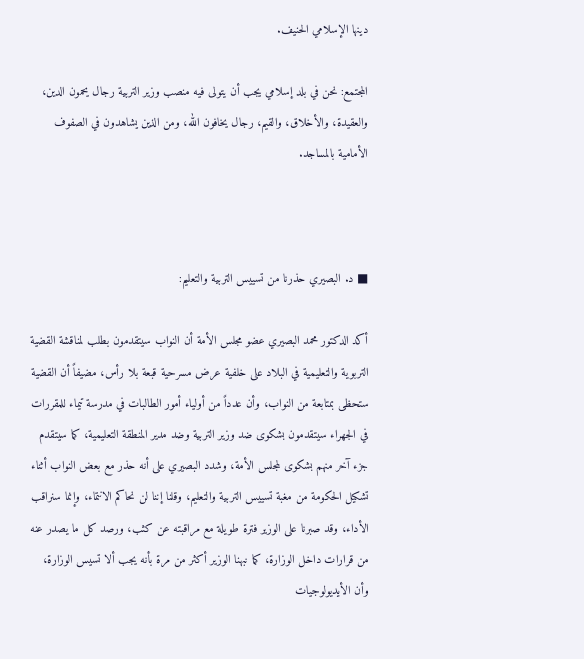دينها الإسلامي الحنيف.

المجتمع: نحن في بلد إسلامي يجب أن يتولى فيه منصب وزير التربية رجال يحمون الدين، والعقيدة، والأخلاق، والقيم، رجال يخافون الله، ومن الذين يشاهدون في الصفوف الأمامية بالمساجد.



■ د. البصيري حذرنا من تسييس التربية والتعليم:

أكد الدكتور محمد البصيري عضو مجلس الأمة أن النواب سيتقدمون بطلب لمناقشة القضية التربوية والتعليمية في البلاد على خلفية عرض مسرحية قبعة بلا رأس، مضيفاً أن القضية ستحظى بمتابعة من النواب، وأن عدداً من أولياء أمور الطالبات في مدرسة تيماء للمقررات في الجهراء سيتقدمون بشكوى ضد وزير التربية وضد مدير المنطقة التعليمية، كما سيتقدم جزء آخر منهم بشكوى لمجلس الأمة، وشدد البصيري على أنه حذر مع بعض النواب أثناء تشكيل الحكومة من مغبة تسييس التربية والتعليم، وقلنا إننا لن نحاكم الانتماء، وإنما سنراقب الأداء، وقد صبرنا على الوزير فترة طويلة مع مراقبته عن كثب، ورصد كل ما يصدر عنه من قرارات داخل الوزارة، كما نبهنا الوزير أكثر من مرة بأنه يجب ألا تسيس الوزارة، وأن الأيديولوجيات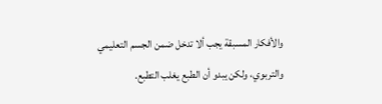والأفكار المسبقة يجب ألا تدخل ضمن الجسم التعليمي والتربوي، ولكن يبدو أن الطبع يغلب التطبع.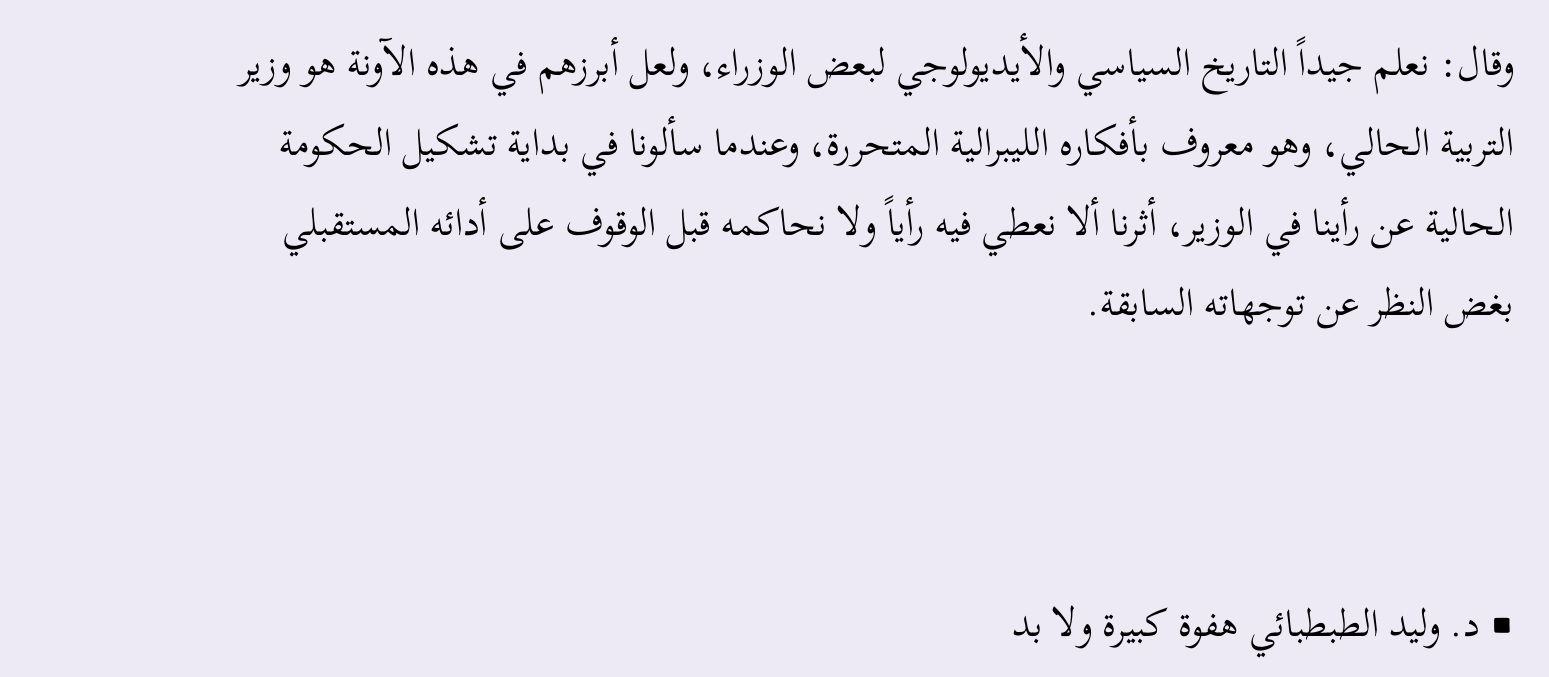وقال: نعلم جيداً التاريخ السياسي والأيديولوجي لبعض الوزراء، ولعل أبرزهم في هذه الآونة هو وزير التربية الحالي، وهو معروف بأفكاره الليبرالية المتحررة، وعندما سألونا في بداية تشكيل الحكومة الحالية عن رأينا في الوزير، أثرنا ألا نعطي فيه رأياً ولا نحاكمه قبل الوقوف على أدائه المستقبلي بغض النظر عن توجهاته السابقة.



■ د. وليد الطبطبائي هفوة كبيرة ولا بد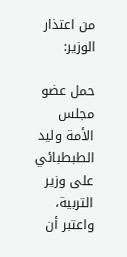من اعتذار الوزير:

حمل عضو مجلس الأمة وليد الطبطبائي على وزير التربية، واعتبر أن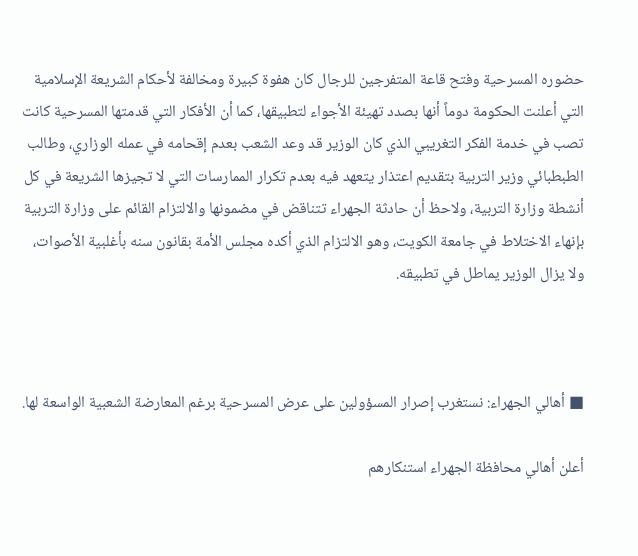حضوره المسرحية وفتح قاعة المتفرجين للرجال كان هفوة كبيرة ومخالفة لأحكام الشريعة الإسلامية التي أعلنت الحكومة دوماً أنها بصدد تهيئة الأجواء لتطبيقها، كما أن الأفكار التي قدمتها المسرحية كانت تصب في خدمة الفكر التغريبي الذي كان الوزير قد وعد الشعب بعدم إقحامه في عمله الوزاري، وطالب الطبطبائي وزير التربية بتقديم اعتذار يتعهد فيه بعدم تكرار الممارسات التي لا تجيزها الشريعة في كل أنشطة وزارة التربية، ولاحظ أن حادثة الجهراء تتناقض في مضمونها والالتزام القائم على وزارة التربية بإنهاء الاختلاط في جامعة الكويت، وهو الالتزام الذي أكده مجلس الأمة بقانون سنه بأغلبية الأصوات، ولا يزال الوزير يماطل في تطبيقه.



■ أهالي الجهراء: نستغرب إصرار المسؤولين على عرض المسرحية برغم المعارضة الشعبية الواسعة لها.

أعلن أهالي محافظة الجهراء استنكارهم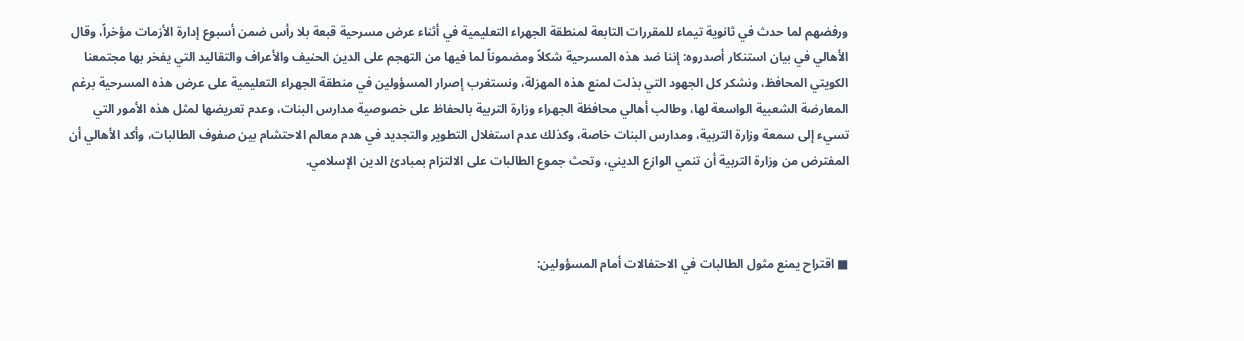ورفضهم لما حدث في ثانوية تيماء للمقررات التابعة لمنطقة الجهراء التعليمية في أثناء عرض مسرحية قبعة بلا رأس ضمن أسبوع إدارة الأزمات مؤخراً، وقال الأهالي في بيان استنكار أصدروه: إننا ضد هذه المسرحية شكلاً ومضموناً لما فيها من التهجم على الدين الحنيف والأعراف والتقاليد التي يفخر بها مجتمعنا الكويتي المحافظ، ونشكر كل الجهود التي بذلت لمنع هذه المهزلة، ونستغرب إصرار المسؤولين في منطقة الجهراء التعليمية على عرض هذه المسرحية برغم المعارضة الشعبية الواسعة لها، وطالب أهالي محافظة الجهراء وزارة التربية بالحفاظ على خصوصية مدارس البنات، وعدم تعريضها لمثل هذه الأمور التي تسيء إلى سمعة وزارة التربية، ومدارس البنات خاصة، وكذلك عدم استغلال التطوير والتجديد في هدم معالم الاحتشام بين صفوف الطالبات، وأكد الأهالي أن المفترض من وزارة التربية أن تنمي الوازع الديني، وتحث جموع الطالبات على الالتزام بمبادئ الدين الإسلامي.



■ اقتراح يمنع مثول الطالبات في الاحتفالات أمام المسؤولين: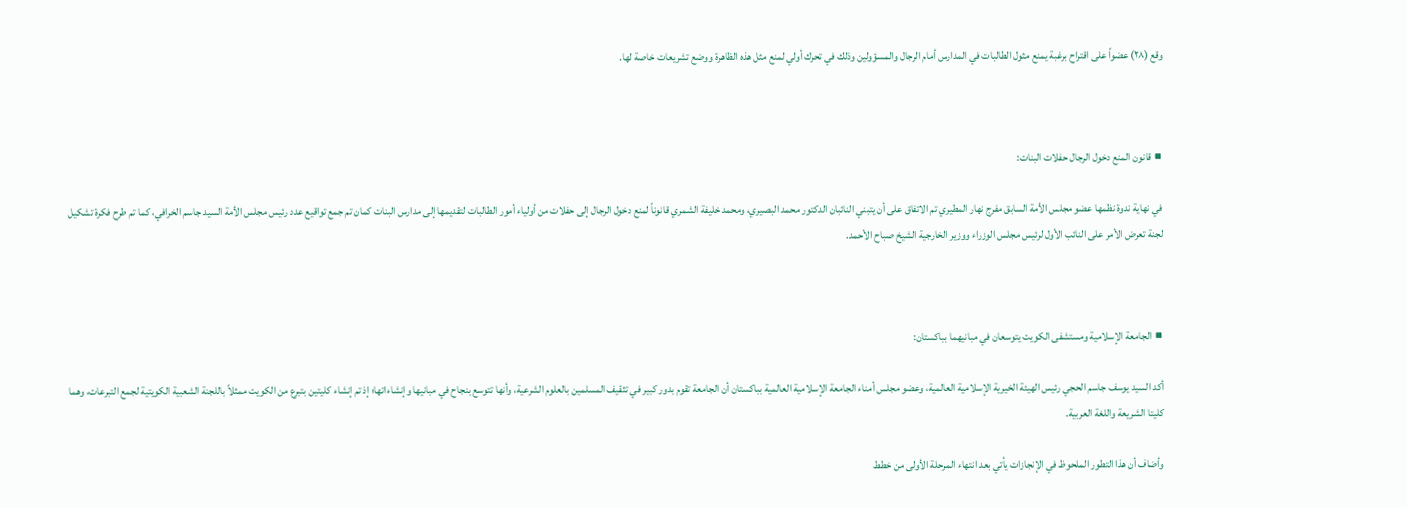وقع (۲۸) عضواً على اقتراح برغبة يمنع مثول الطالبات في المدارس أمام الرجال والمسؤولين وذلك في تحرك أولي لمنع مثل هذه الظاهرة ووضع تشريعات خاصة لها.



■ قانون المنع دخول الرجال حفلات البنات:

في نهاية ندوة نظمها عضو مجلس الأمة السابق مفرج نهار المطيري تم الاتفاق على أن يتبني النائبان الدكتور محمد البصيري، ومحمد خليفة الشمري قانوناً لمنع دخول الرجال إلى حفلات من أولياء أمور الطالبات لتقديمها إلى مدارس البنات كمان تم جمع تواقيع عدد رئيس مجلس الأمة السيد جاسم الخرافي، كما تم طرح فكرة تشكيل لجنة تعرض الأمر على النائب الأول لرئيس مجلس الوزراء ووزير الخارجية الشيخ صباح الأحمد.



■ الجامعة الإسلامية ومستشفى الكويت يتوسعان في مبانيهما بباكستان:

أكد السيد يوسف جاسم الحجي رئيس الهيئة الخيرية الإسلامية العالمية، وعضو مجلس أمناء الجامعة الإسلامية العالمية بباكستان أن الجامعة تقوم بدور كبير في تثقيف المسلمين بالعلوم الشرعية، وأنها تتوسع بنجاح في مبانيها وإنشاءاتها؛ إذ تم إنشاء كليتين بتبرع من الكويت ممثلاً باللجنة الشعبية الكويتية لجمع التبرعات، وهما كليتا الشريعة واللغة العربية.

وأضاف أن هذا التطور الملحوظ في الإنجازات يأتي بعد انتهاء المرحلة الأولى من خطط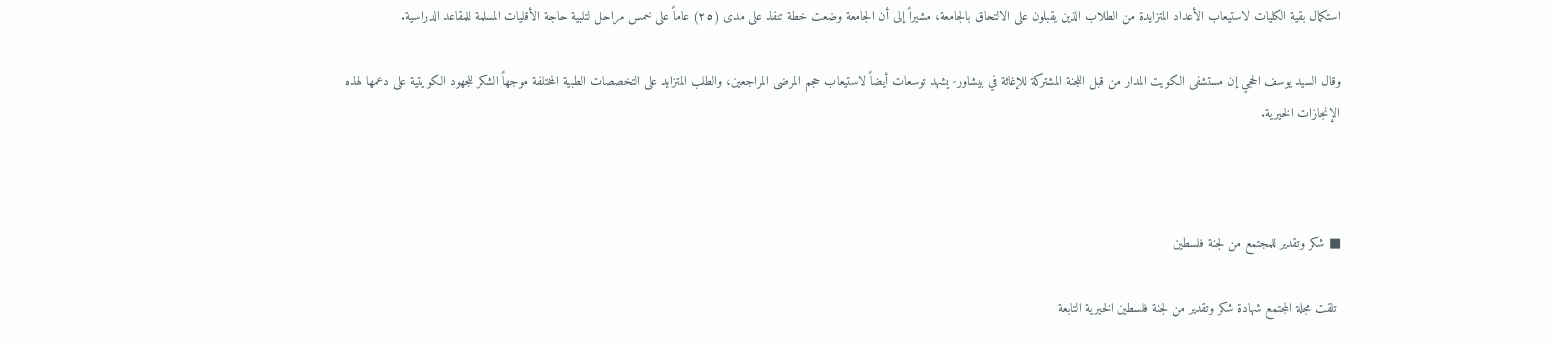استكمال بقية الكليات لاستيعاب الأعداد المتزايدة من الطلاب الذين يقبلون على الالتحاق بالجامعة، مشيراً إلى أن الجامعة وضعت خطة تنفذ على مدى (٢٥) عاماً على خمس مراحل لتلبية حاجة الأقليات المسلمة للمقاعد الدراسية.

وقال السيد يوسف الحجي إن مستشفى الكويت المدار من قبل اللجنة المشتركة للإغاثة في بيشاور- يشهد توسعات أيضاً لاستيعاب حجم المرضى المراجعين، والطلب المتزايد على التخصصات الطبية المختلفة موجهاً الشكر للجهود الكويتية على دعمها لهذه الإنجازات الخيرية.



■ شكر وتقدير للمجتمع من لجنة فلسطين

 تلقت مجلة المجتمع شهادة شكر وتقدير من لجنة فلسطين الخيرية التابعة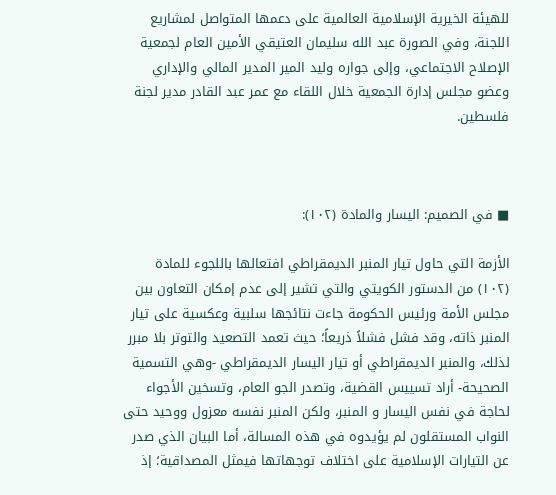للهيئة الخيرية الإسلامية العالمية على دعمها المتواصل لمشاريع اللجنة، وفي الصورة عبد الله سليمان العتيقي الأمين العام لجمعية الإصلاح الاجتماعي، وإلى جواره وليد المير المدير المالي والإداري وعضو مجلس إدارة الجمعية خلال اللقاء مع عمر عبد القادر مدير لجنة فلسطين.



■ في الصميم: اليسار والمادة (١٠٢):

الأزمة التي حاول تيار المنبر الديمقراطي افتعالها باللجوء للمادة (١٠٢) من الدستور الكويتي والتي تشير إلى عدم إمكان التعاون بين مجلس الأمة ورئيس الحكومة جاءت نتائجها سلبية وعكسية على تيار المنبر ذاته، وقد فشل فشلاً ذريعاً؛ حيث تعمد التصعيد والتوتر بلا مبرر لذلك، والمنبر الديمقراطي أو تيار اليسار الديمقراطي -وهي التسمية الصحيحة- أراد تسييس القضية، وتصدر الجو العام، وتسخين الأجواء لحاجة في نفس اليسار و المنبر، ولكن المنبر نفسه معزول ووحيد حتى النواب المستقلون لم يؤيدوه في هذه المسالة، أما البيان الذي صدر عن التيارات الإسلامية على اختلاف توجهاتها فيمثل المصداقية؛ إذ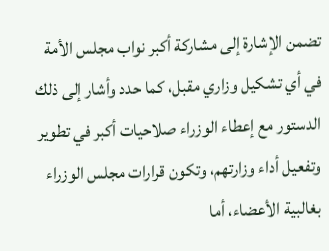تضمن الإشارة إلى مشاركة أكبر نواب مجلس الأمة في أي تشكيل وزاري مقبل، كما حدد وأشار إلى ذلك الدستور مع إعطاء الوزراء صلاحيات أكبر في تطوير وتفعيل أداء وزارتهم، وتكون قرارات مجلس الوزراء بغالبية الأعضاء، أما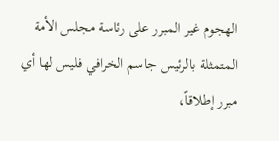الهجوم غير المبرر على رئاسة مجلس الأمة المتمثلة بالرئيس جاسم الخرافي فليس لها أي مبرر إطلاقاً،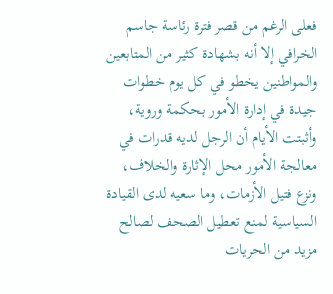فعلى الرغم من قصر فترة رئاسة جاسم الخرافي إلا أنه بشهادة كثير من المتابعين والمواطنين يخطو في كل يوم خطوات جيدة في إدارة الأمور بحكمة وروية، وأثبتت الأيام أن الرجل لديه قدرات في معالجة الأمور محل الإثارة والخلاف، ونزع فتيل الأزمات، وما سعيه لدى القيادة السياسية لمنع تعطيل الصحف لصالح مزيد من الحريات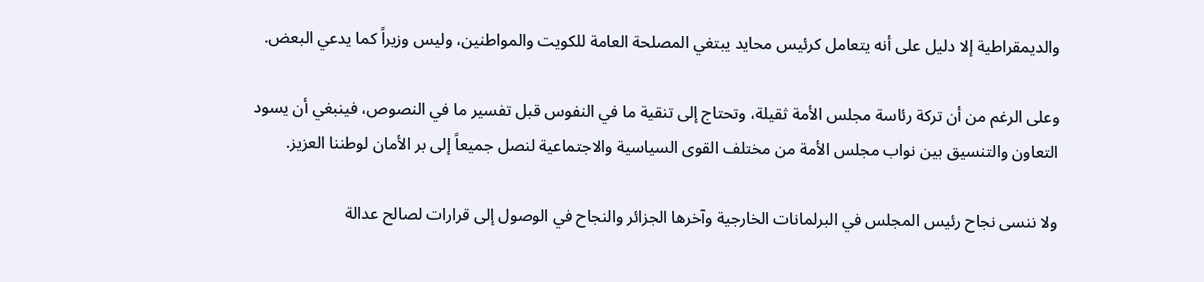والديمقراطية إلا دليل على أنه يتعامل كرئيس محايد يبتغي المصلحة العامة للكويت والمواطنين، وليس وزيراً كما يدعي البعض.

وعلى الرغم من أن تركة رئاسة مجلس الأمة ثقيلة، وتحتاج إلى تنقية ما في النفوس قبل تفسير ما في النصوص، فينبغي أن يسود التعاون والتنسيق بين نواب مجلس الأمة من مختلف القوى السياسية والاجتماعية لنصل جميعاً إلى بر الأمان لوطننا العزيز.

ولا ننسى نجاح رئيس المجلس في البرلمانات الخارجية وآخرها الجزائر والنجاح في الوصول إلى قرارات لصالح عدالة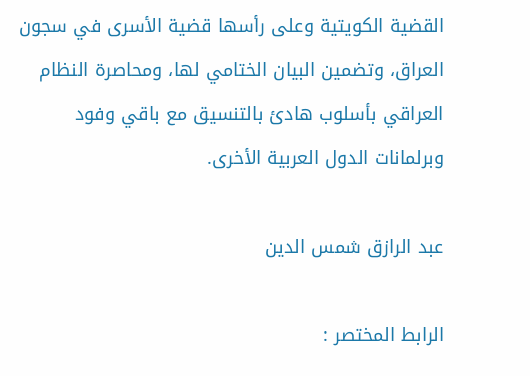القضية الكويتية وعلى رأسها قضية الأسرى في سجون العراق، وتضمين البيان الختامي لها، ومحاصرة النظام العراقي بأسلوب هادئ بالتنسيق مع باقي وفود وبرلمانات الدول العربية الأخرى.

عبد الرازق شمس الدين

الرابط المختصر :